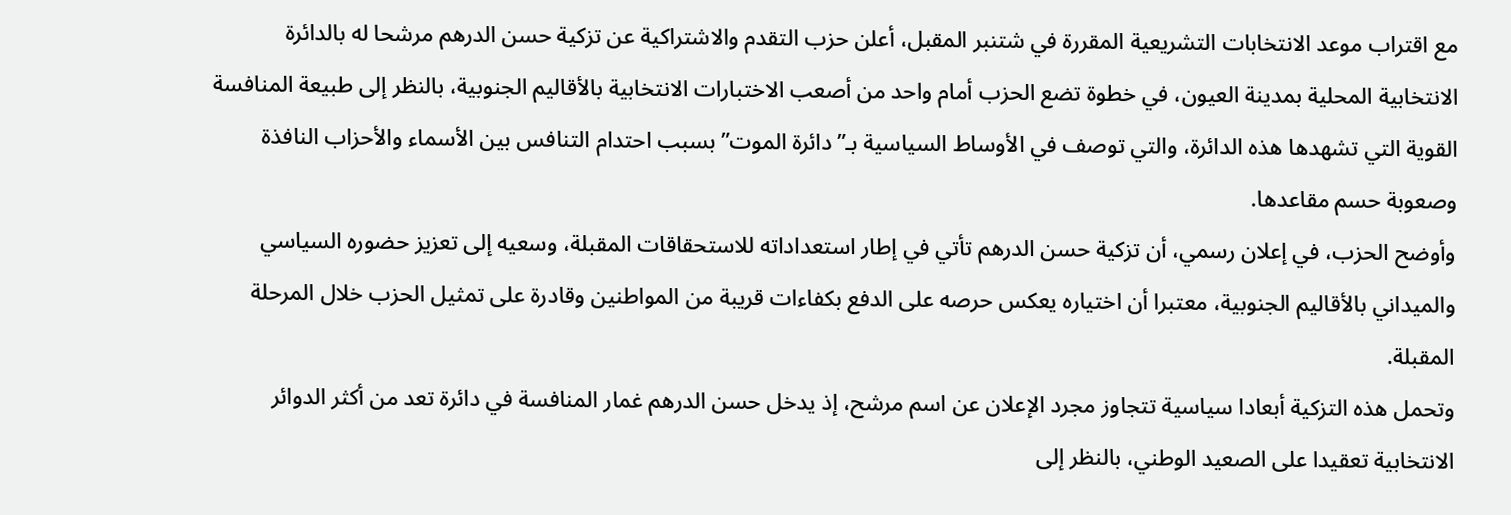مع اقتراب موعد الانتخابات التشريعية المقررة في شتنبر المقبل، أعلن حزب التقدم والاشتراكية عن تزكية حسن الدرهم مرشحا له بالدائرة الانتخابية المحلية بمدينة العيون، في خطوة تضع الحزب أمام واحد من أصعب الاختبارات الانتخابية بالأقاليم الجنوبية، بالنظر إلى طبيعة المنافسة القوية التي تشهدها هذه الدائرة، والتي توصف في الأوساط السياسية بـ”دائرة الموت” بسبب احتدام التنافس بين الأسماء والأحزاب النافذة وصعوبة حسم مقاعدها.
وأوضح الحزب، في إعلان رسمي، أن تزكية حسن الدرهم تأتي في إطار استعداداته للاستحقاقات المقبلة، وسعيه إلى تعزيز حضوره السياسي والميداني بالأقاليم الجنوبية، معتبرا أن اختياره يعكس حرصه على الدفع بكفاءات قريبة من المواطنين وقادرة على تمثيل الحزب خلال المرحلة المقبلة.
وتحمل هذه التزكية أبعادا سياسية تتجاوز مجرد الإعلان عن اسم مرشح، إذ يدخل حسن الدرهم غمار المنافسة في دائرة تعد من أكثر الدوائر الانتخابية تعقيدا على الصعيد الوطني، بالنظر إلى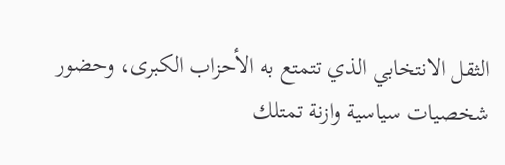الثقل الانتخابي الذي تتمتع به الأحزاب الكبرى، وحضور شخصيات سياسية وازنة تمتلك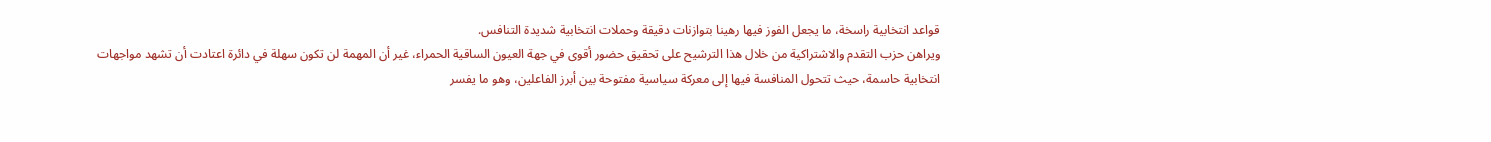قواعد انتخابية راسخة، ما يجعل الفوز فيها رهينا بتوازنات دقيقة وحملات انتخابية شديدة التنافس.
ويراهن حزب التقدم والاشتراكية من خلال هذا الترشيح على تحقيق حضور أقوى في جهة العيون الساقية الحمراء، غير أن المهمة لن تكون سهلة في دائرة اعتادت أن تشهد مواجهات انتخابية حاسمة، حيث تتحول المنافسة فيها إلى معركة سياسية مفتوحة بين أبرز الفاعلين، وهو ما يفسر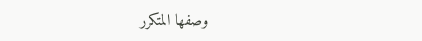وصفها المتكرر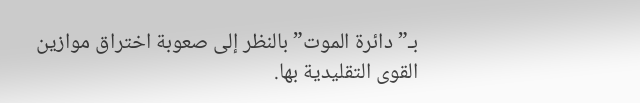بـ”دائرة الموت” بالنظر إلى صعوبة اختراق موازين القوى التقليدية بها.